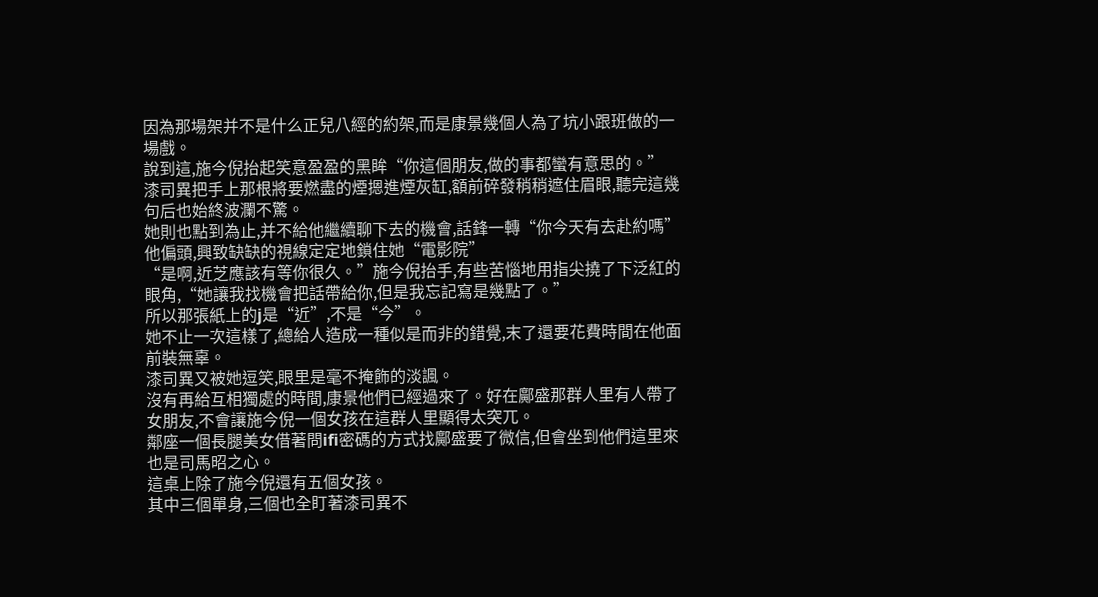因為那場架并不是什么正兒八經的約架,而是康景幾個人為了坑小跟班做的一場戲。
說到這,施今倪抬起笑意盈盈的黑眸“你這個朋友,做的事都蠻有意思的。”
漆司異把手上那根將要燃盡的煙摁進煙灰缸,額前碎發稍稍遮住眉眼,聽完這幾句后也始終波瀾不驚。
她則也點到為止,并不給他繼續聊下去的機會,話鋒一轉“你今天有去赴約嗎”
他偏頭,興致缺缺的視線定定地鎖住她“電影院”
“是啊,近芝應該有等你很久。”施今倪抬手,有些苦惱地用指尖撓了下泛紅的眼角,“她讓我找機會把話帶給你,但是我忘記寫是幾點了。”
所以那張紙上的j是“近”,不是“今”。
她不止一次這樣了,總給人造成一種似是而非的錯覺,末了還要花費時間在他面前裝無辜。
漆司異又被她逗笑,眼里是毫不掩飾的淡諷。
沒有再給互相獨處的時間,康景他們已經過來了。好在鄺盛那群人里有人帶了女朋友,不會讓施今倪一個女孩在這群人里顯得太突兀。
鄰座一個長腿美女借著問ifi密碼的方式找鄺盛要了微信,但會坐到他們這里來也是司馬昭之心。
這桌上除了施今倪還有五個女孩。
其中三個單身,三個也全盯著漆司異不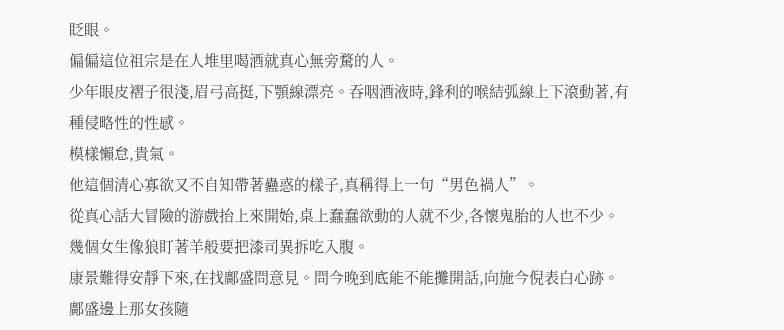眨眼。
偏偏這位祖宗是在人堆里喝酒就真心無旁騖的人。
少年眼皮褶子很淺,眉弓高挺,下顎線漂亮。吞咽酒液時,鋒利的喉結弧線上下滾動著,有種侵略性的性感。
模樣懶怠,貴氣。
他這個清心寡欲又不自知帶著蠱惑的樣子,真稱得上一句“男色禍人”。
從真心話大冒險的游戲抬上來開始,桌上蠢蠢欲動的人就不少,各懷鬼胎的人也不少。
幾個女生像狼盯著羊般要把漆司異拆吃入腹。
康景難得安靜下來,在找鄺盛問意見。問今晚到底能不能攤開話,向施今倪表白心跡。
鄺盛邊上那女孩隨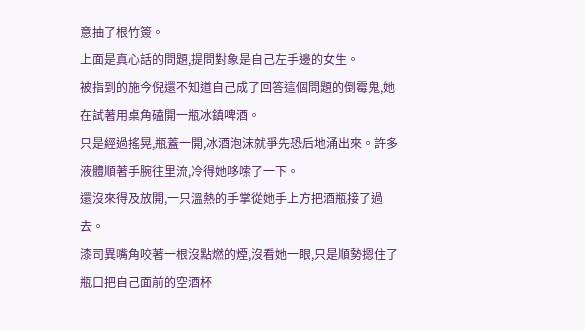意抽了根竹簽。
上面是真心話的問題,提問對象是自己左手邊的女生。
被指到的施今倪還不知道自己成了回答這個問題的倒霉鬼,她在試著用桌角磕開一瓶冰鎮啤酒。
只是經過搖晃,瓶蓋一開,冰酒泡沫就爭先恐后地涌出來。許多液體順著手腕往里流,冷得她哆嗦了一下。
還沒來得及放開,一只溫熱的手掌從她手上方把酒瓶接了過去。
漆司異嘴角咬著一根沒點燃的煙,沒看她一眼,只是順勢摁住了瓶口把自己面前的空酒杯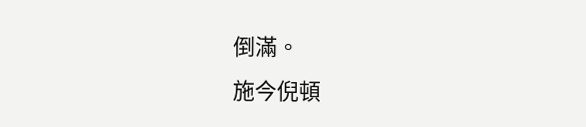倒滿。
施今倪頓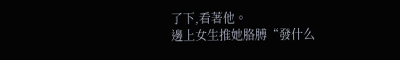了下,看著他。
邊上女生推她胳膊“發什么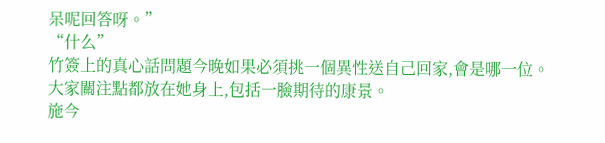呆呢回答呀。”
“什么”
竹簽上的真心話問題今晚如果必須挑一個異性送自己回家,會是哪一位。
大家關注點都放在她身上,包括一臉期待的康景。
施今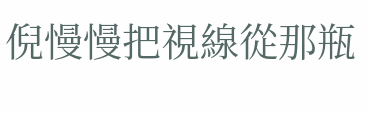倪慢慢把視線從那瓶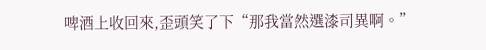啤酒上收回來,歪頭笑了下“那我當然選漆司異啊。”